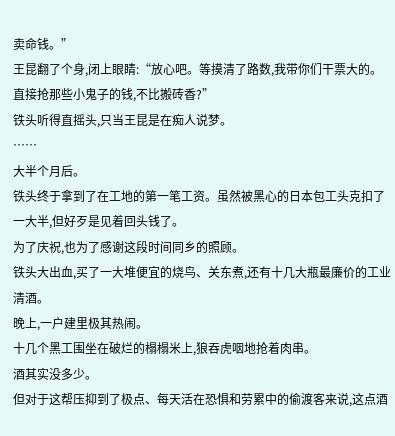卖命钱。”
王昆翻了个身,闭上眼睛:“放心吧。等摸清了路数,我带你们干票大的。
直接抢那些小鬼子的钱,不比搬砖香?”
铁头听得直摇头,只当王昆是在痴人说梦。
……
大半个月后。
铁头终于拿到了在工地的第一笔工资。虽然被黑心的日本包工头克扣了一大半,但好歹是见着回头钱了。
为了庆祝,也为了感谢这段时间同乡的照顾。
铁头大出血,买了一大堆便宜的烧鸟、关东煮,还有十几大瓶最廉价的工业清酒。
晚上,一户建里极其热闹。
十几个黑工围坐在破烂的榻榻米上,狼吞虎咽地抢着肉串。
酒其实没多少。
但对于这帮压抑到了极点、每天活在恐惧和劳累中的偷渡客来说,这点酒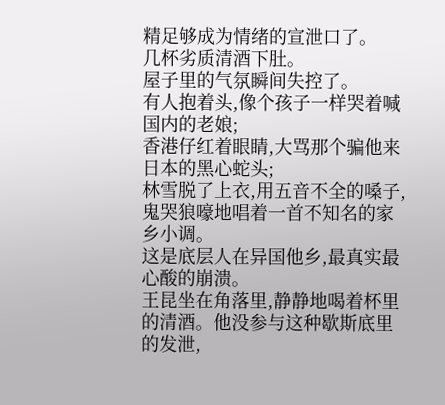精足够成为情绪的宣泄口了。
几杯劣质清酒下肚。
屋子里的气氛瞬间失控了。
有人抱着头,像个孩子一样哭着喊国内的老娘;
香港仔红着眼睛,大骂那个骗他来日本的黑心蛇头;
林雪脱了上衣,用五音不全的嗓子,鬼哭狼嚎地唱着一首不知名的家乡小调。
这是底层人在异国他乡,最真实最心酸的崩溃。
王昆坐在角落里,静静地喝着杯里的清酒。他没参与这种歇斯底里的发泄,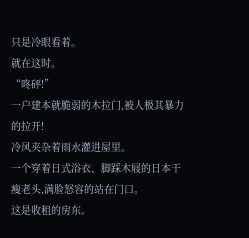只是冷眼看着。
就在这时。
“咚砰!”
一户建本就脆弱的木拉门,被人极其暴力的拉开!
冷风夹杂着雨水灌进屋里。
一个穿着日式浴衣、脚踩木屐的日本干瘦老头,满脸怒容的站在门口。
这是收租的房东。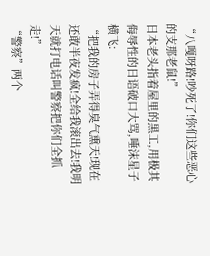“八嘎呀路!吵死了!你们这些恶心的支那老鼠!”
日本老头指着屋里的黑工,用极其侮辱性的日语破口大骂,唾沫星子横飞:
“把我的房子弄得臭气熏天!现在还敢半夜发疯!全给我滚出去!我明天就打电话叫警察把你们全抓走!”
“警察”两个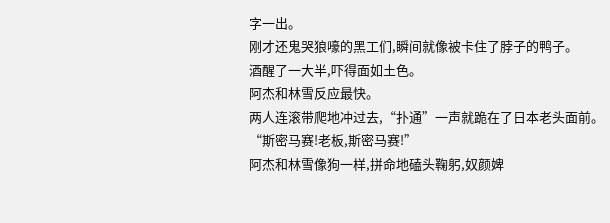字一出。
刚才还鬼哭狼嚎的黑工们,瞬间就像被卡住了脖子的鸭子。
酒醒了一大半,吓得面如土色。
阿杰和林雪反应最快。
两人连滚带爬地冲过去,“扑通”一声就跪在了日本老头面前。
“斯密马赛!老板,斯密马赛!”
阿杰和林雪像狗一样,拼命地磕头鞠躬,奴颜婢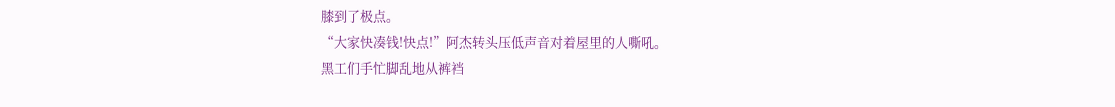膝到了极点。
“大家快凑钱!快点!”阿杰转头压低声音对着屋里的人嘶吼。
黑工们手忙脚乱地从裤裆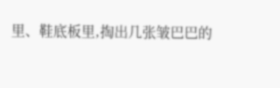里、鞋底板里,掏出几张皱巴巴的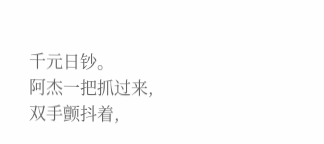千元日钞。
阿杰一把抓过来,双手颤抖着,